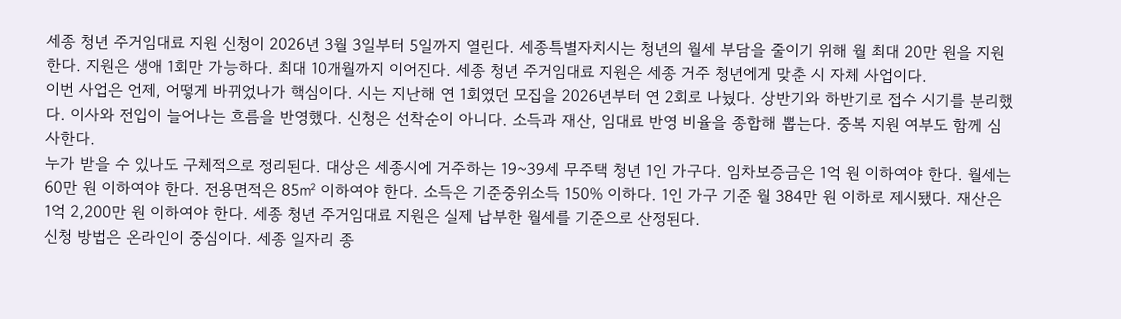세종 청년 주거임대료 지원 신청이 2026년 3월 3일부터 5일까지 열린다. 세종특별자치시는 청년의 월세 부담을 줄이기 위해 월 최대 20만 원을 지원한다. 지원은 생애 1회만 가능하다. 최대 10개월까지 이어진다. 세종 청년 주거임대료 지원은 세종 거주 청년에게 맞춘 시 자체 사업이다.
이번 사업은 언제, 어떻게 바뀌었나가 핵심이다. 시는 지난해 연 1회였던 모집을 2026년부터 연 2회로 나눴다. 상반기와 하반기로 접수 시기를 분리했다. 이사와 전입이 늘어나는 흐름을 반영했다. 신청은 선착순이 아니다. 소득과 재산, 임대료 반영 비율을 종합해 뽑는다. 중복 지원 여부도 함께 심사한다.
누가 받을 수 있나도 구체적으로 정리된다. 대상은 세종시에 거주하는 19~39세 무주택 청년 1인 가구다. 임차보증금은 1억 원 이하여야 한다. 월세는 60만 원 이하여야 한다. 전용면적은 85㎡ 이하여야 한다. 소득은 기준중위소득 150% 이하다. 1인 가구 기준 월 384만 원 이하로 제시됐다. 재산은 1억 2,200만 원 이하여야 한다. 세종 청년 주거임대료 지원은 실제 납부한 월세를 기준으로 산정된다.
신청 방법은 온라인이 중심이다. 세종 일자리 종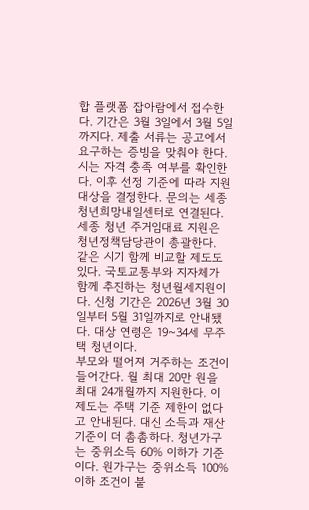합 플랫폼 잡아람에서 접수한다. 기간은 3월 3일에서 3월 5일까지다. 제출 서류는 공고에서 요구하는 증빙을 맞춰야 한다. 시는 자격 충족 여부를 확인한다. 이후 선정 기준에 따라 지원 대상을 결정한다. 문의는 세종청년희망내일센터로 연결된다. 세종 청년 주거임대료 지원은 청년정책담당관이 총괄한다.
같은 시기 함께 비교할 제도도 있다. 국토교통부와 지자체가 함께 추진하는 청년월세지원이다. 신청 기간은 2026년 3월 30일부터 5월 31일까지로 안내됐다. 대상 연령은 19~34세 무주택 청년이다.
부모와 떨어져 거주하는 조건이 들어간다. 월 최대 20만 원을 최대 24개월까지 지원한다. 이 제도는 주택 기준 제한이 없다고 안내된다. 대신 소득과 재산 기준이 더 촘촘하다. 청년가구는 중위소득 60% 이하가 기준이다. 원가구는 중위소득 100% 이하 조건이 붙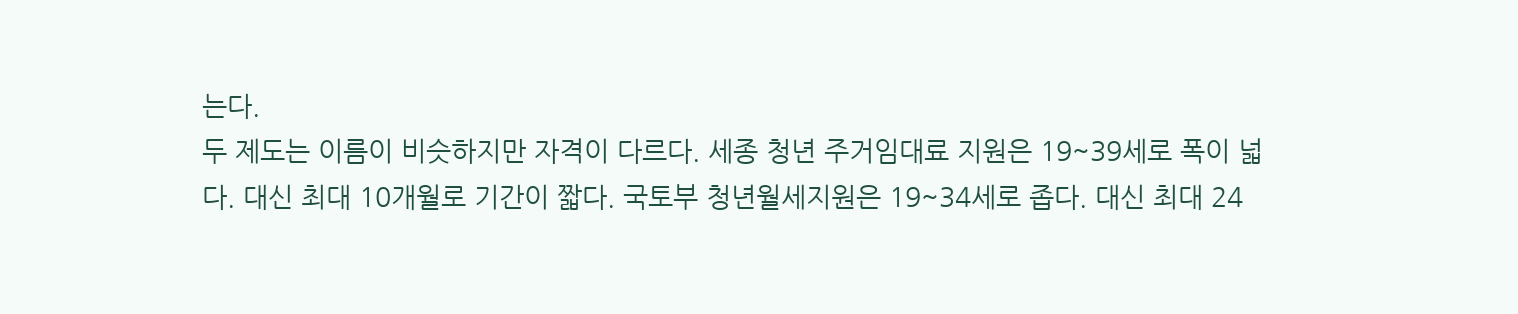는다.
두 제도는 이름이 비슷하지만 자격이 다르다. 세종 청년 주거임대료 지원은 19~39세로 폭이 넓다. 대신 최대 10개월로 기간이 짧다. 국토부 청년월세지원은 19~34세로 좁다. 대신 최대 24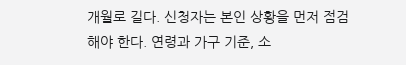개월로 길다. 신청자는 본인 상황을 먼저 점검해야 한다. 연령과 가구 기준, 소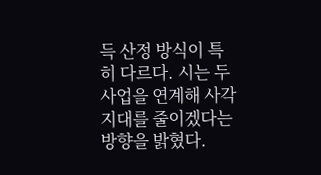득 산정 방식이 특히 다르다. 시는 두 사업을 연계해 사각지대를 줄이겠다는 방향을 밝혔다.